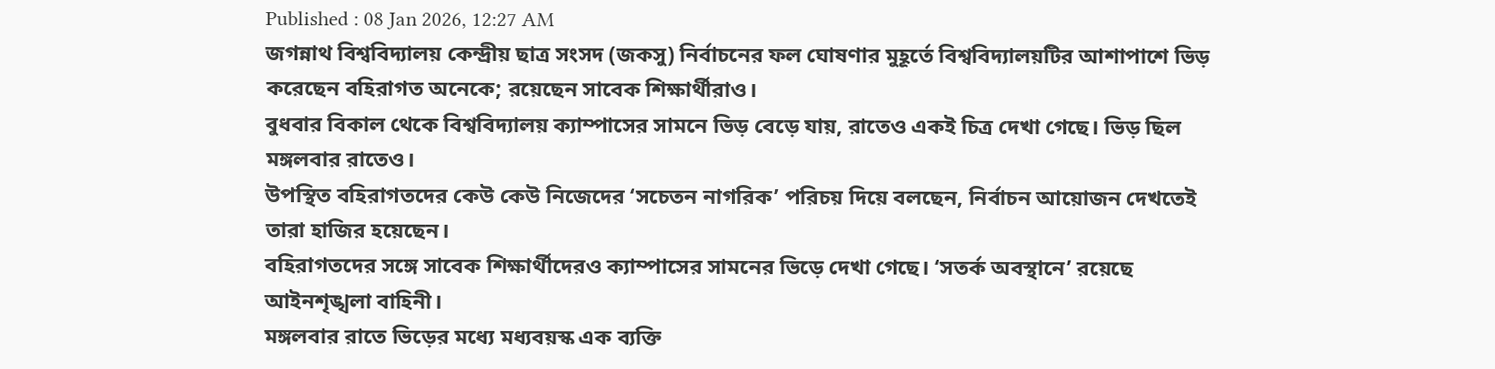Published : 08 Jan 2026, 12:27 AM
জগন্নাথ বিশ্ববিদ্যালয় কেন্দ্রীয় ছাত্র সংসদ (জকসু) নির্বাচনের ফল ঘোষণার মুহূর্তে বিশ্ববিদ্যালয়টির আশাপাশে ভিড় করেছেন বহিরাগত অনেকে; রয়েছেন সাবেক শিক্ষার্থীরাও।
বুধবার বিকাল থেকে বিশ্ববিদ্যালয় ক্যাম্পাসের সামনে ভিড় বেড়ে যায়, রাতেও একই চিত্র দেখা গেছে। ভিড় ছিল মঙ্গলবার রাতেও।
উপস্থিত বহিরাগতদের কেউ কেউ নিজেদের ‘সচেতন নাগরিক’ পরিচয় দিয়ে বলছেন, নির্বাচন আয়োজন দেখতেই তারা হাজির হয়েছেন।
বহিরাগতদের সঙ্গে সাবেক শিক্ষার্থীদেরও ক্যাম্পাসের সামনের ভিড়ে দেখা গেছে। ‘সতর্ক অবস্থানে’ রয়েছে আইনশৃঙ্খলা বাহিনী।
মঙ্গলবার রাতে ভিড়ের মধ্যে মধ্যবয়স্ক এক ব্যক্তি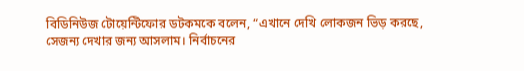বিডিনিউজ টোয়েন্টিফোর ডটকমকে বলেন, “এখানে দেখি লোকজন ভিড় করছে, সেজন্য দেখার জন্য আসলাম। নির্বাচনের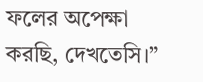ফলের অপেক্ষা করছি, দেখতেসি।”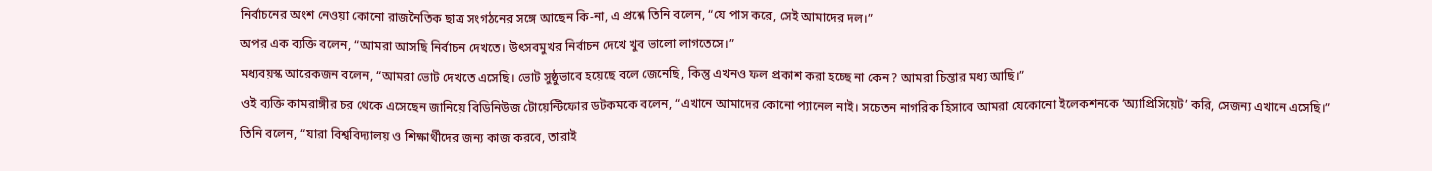নির্বাচনের অংশ নেওয়া কোনো রাজনৈতিক ছাত্র সংগঠনের সঙ্গে আছেন কি-না, এ প্রশ্নে তিনি বলেন, “যে পাস করে, সেই আমাদের দল।”
অপর এক ব্যক্তি বলেন, “আমরা আসছি নির্বাচন দেখতে। উৎসবমুখর নির্বাচন দেখে খুব ভালো লাগতেসে।”
মধ্যবয়স্ক আরেকজন বলেন, “আমরা ভোট দেখতে এসেছি। ভোট সুষ্ঠুভাবে হয়েছে বলে জেনেছি, কিন্তু এখনও ফল প্রকাশ করা হচ্ছে না কেন? আমরা চিন্তার মধ্য আছি।”
ওই ব্যক্তি কামরাঙ্গীর চর থেকে এসেছেন জানিয়ে বিডিনিউজ টোয়েন্টিফোর ডটকমকে বলেন, “এখানে আমাদের কোনো প্যানেল নাই। সচেতন নাগরিক হিসাবে আমরা যেকোনো ইলেকশনকে ‘অ্যাপ্রিসিয়েট’ করি, সেজন্য এখানে এসেছি।”
তিনি বলেন, “যারা বিশ্ববিদ্যালয় ও শিক্ষার্থীদের জন্য কাজ করবে, তারাই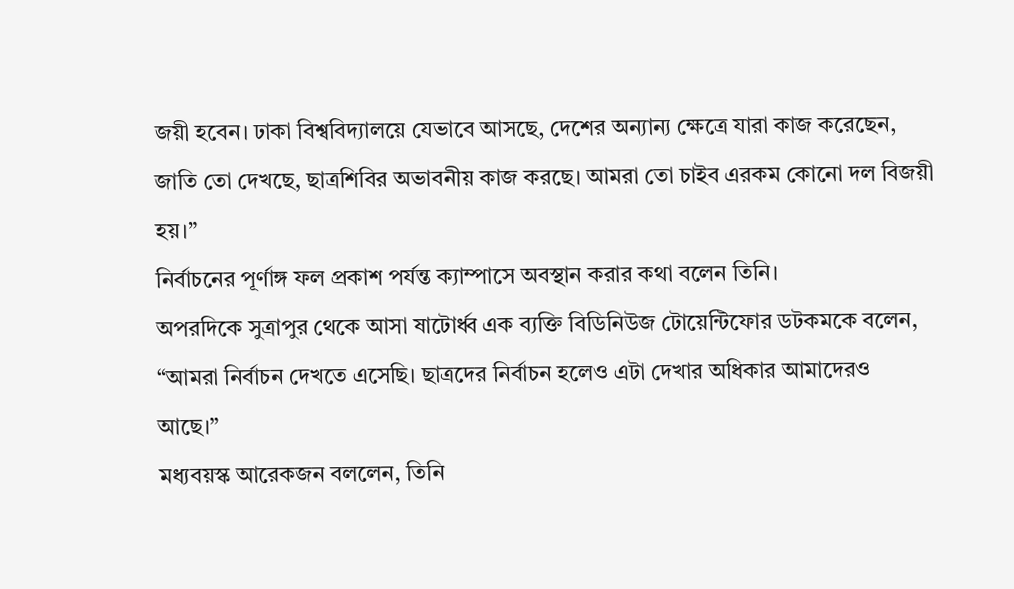জয়ী হবেন। ঢাকা বিশ্ববিদ্যালয়ে যেভাবে আসছে, দেশের অন্যান্য ক্ষেত্রে যারা কাজ করেছেন, জাতি তো দেখছে, ছাত্রশিবির অভাবনীয় কাজ করছে। আমরা তো চাইব এরকম কোনো দল বিজয়ী হয়।”
নির্বাচনের পূর্ণাঙ্গ ফল প্রকাশ পর্যন্ত ক্যাম্পাসে অবস্থান করার কথা বলেন তিনি।
অপরদিকে সুত্রাপুর থেকে আসা ষাটোর্ধ্ব এক ব্যক্তি বিডিনিউজ টোয়েন্টিফোর ডটকমকে বলেন, “আমরা নির্বাচন দেখতে এসেছি। ছাত্রদের নির্বাচন হলেও এটা দেখার অধিকার আমাদেরও আছে।”
মধ্যবয়স্ক আরেকজন বললেন, তিনি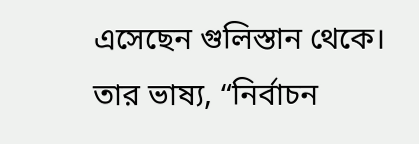এসেছেন গুলিস্তান থেকে। তার ভাষ্য, “নির্বাচন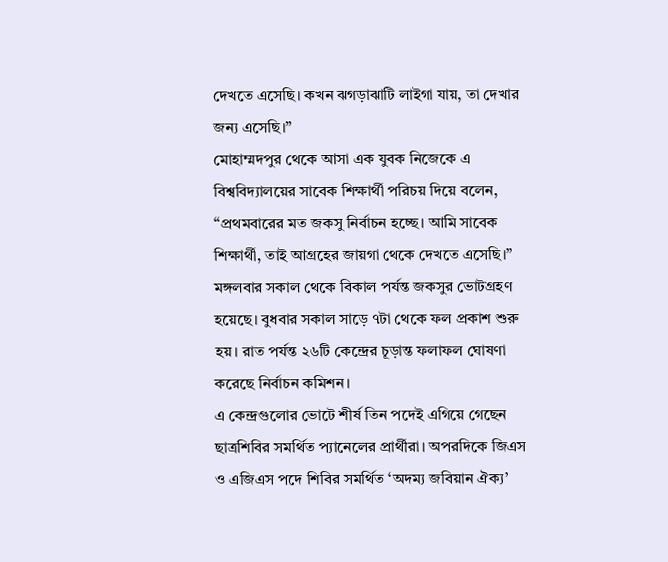দেখতে এসেছি। কখন ঝগড়াঝাটি লাইগা যায়, তা দেখার জন্য এসেছি।”
মোহাম্মদপুর থেকে আসা এক যুবক নিজেকে এ বিশ্ববিদ্যালয়ের সাবেক শিক্ষার্থী পরিচয় দিয়ে বলেন, “প্রথমবারের মত জকসু নির্বাচন হচ্ছে। আমি সাবেক শিক্ষার্থী, তাই আগ্রহের জায়গা থেকে দেখতে এসেছি।”
মঙ্গলবার সকাল থেকে বিকাল পর্যন্ত জকসুর ভোটগ্রহণ হয়েছে। বুধবার সকাল সাড়ে ৭টা থেকে ফল প্রকাশ শুরু হয়। রাত পর্যন্ত ২৬টি কেন্দ্রের চূড়ান্ত ফলাফল ঘোষণা করেছে নির্বাচন কমিশন।
এ কেন্দ্রগুলোর ভোটে শীর্ষ তিন পদেই এগিয়ে গেছেন ছাত্রশিবির সমর্থিত প্যানেলের প্রার্থীরা। অপরদিকে জিএস ও এজিএস পদে শিবির সমর্থিত ‘অদম্য জবিয়ান ঐক্য’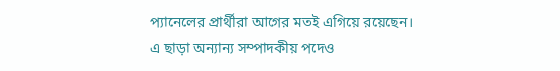প্যানেলের প্রার্থীরা আগের মতই এগিয়ে রয়েছেন।
এ ছাড়া অন্যান্য সম্পাদকীয় পদেও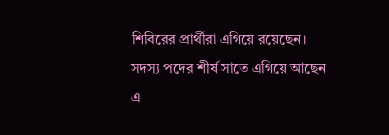শিবিরের প্রার্থীরা এগিয়ে রয়েছেন। সদস্য পদের শীর্ষ সাতে এগিয়ে আছেন এ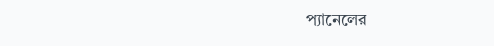প্যানেলের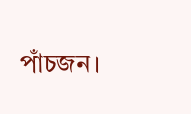পাঁচজন।